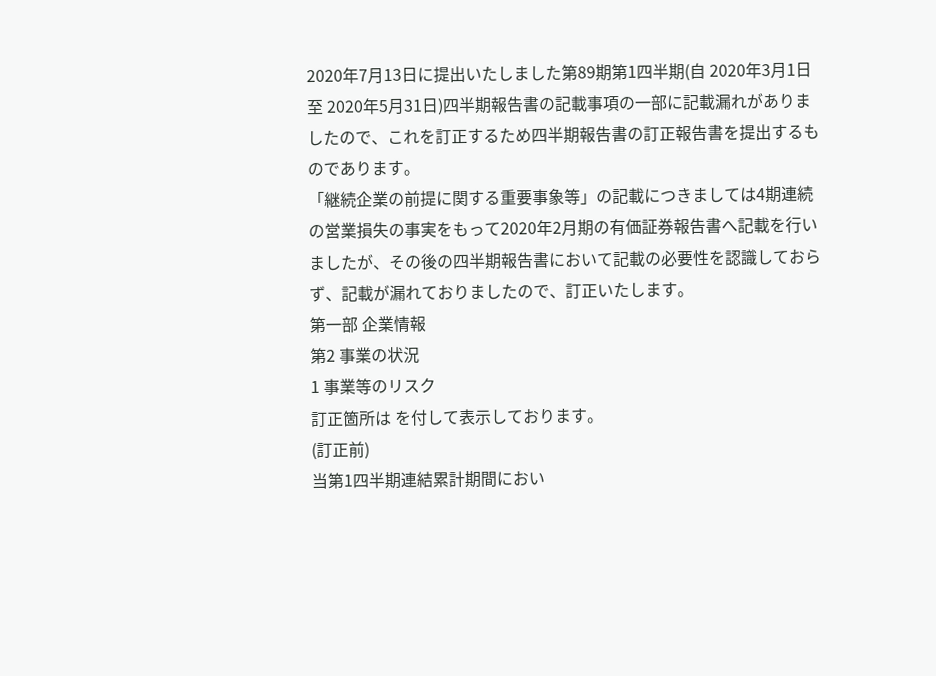2020年7月13日に提出いたしました第89期第1四半期(自 2020年3月1日 至 2020年5月31日)四半期報告書の記載事項の一部に記載漏れがありましたので、これを訂正するため四半期報告書の訂正報告書を提出するものであります。
「継続企業の前提に関する重要事象等」の記載につきましては4期連続の営業損失の事実をもって2020年2月期の有価証券報告書へ記載を行いましたが、その後の四半期報告書において記載の必要性を認識しておらず、記載が漏れておりましたので、訂正いたします。
第一部 企業情報
第2 事業の状況
1 事業等のリスク
訂正箇所は を付して表示しております。
(訂正前)
当第1四半期連結累計期間におい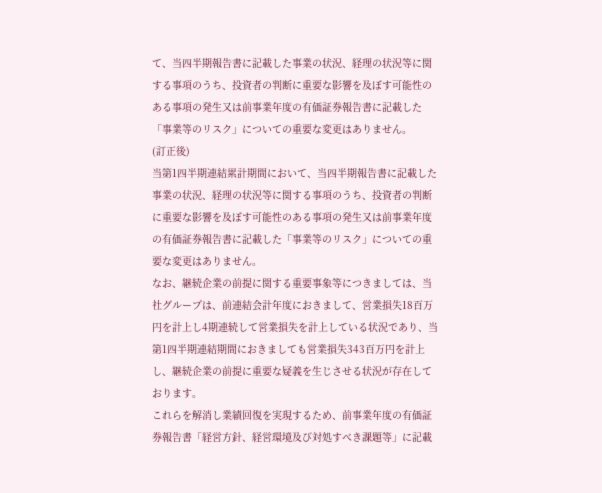て、当四半期報告書に記載した事業の状況、経理の状況等に関する事項のうち、投資者の判断に重要な影響を及ぼす可能性のある事項の発生又は前事業年度の有価証券報告書に記載した「事業等のリスク」についての重要な変更はありません。
(訂正後)
当第1四半期連結累計期間において、当四半期報告書に記載した事業の状況、経理の状況等に関する事項のうち、投資者の判断に重要な影響を及ぼす可能性のある事項の発生又は前事業年度の有価証券報告書に記載した「事業等のリスク」についての重要な変更はありません。
なお、継続企業の前提に関する重要事象等につきましては、当社グループは、前連結会計年度におきまして、営業損失18百万円を計上し4期連続して営業損失を計上している状況であり、当第1四半期連結期間におきましても営業損失343百万円を計上し、継続企業の前提に重要な疑義を生じさせる状況が存在しております。
これらを解消し業績回復を実現するため、前事業年度の有価証券報告書「経営方針、経営環境及び対処すべき課題等」に記載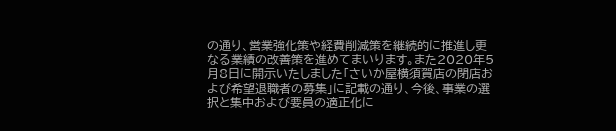の通り、営業強化策や経費削減策を継続的に推進し更なる業績の改善策を進めてまいります。また2020年5月8日に開示いたしました「さいか屋横須賀店の閉店および希望退職者の募集」に記載の通り、今後、事業の選択と集中および要員の適正化に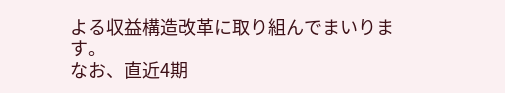よる収益構造改革に取り組んでまいります。
なお、直近4期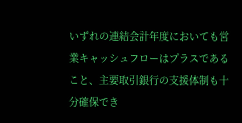いずれの連結会計年度においても営業キャッシュフローはプラスであること、主要取引銀行の支援体制も十分確保でき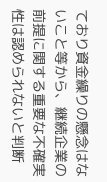ており資金繰りの懸念はないこと等から、継続企業の前提に関する重要な不確実性は認められないと判断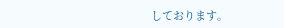しております。